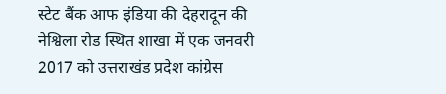स्टेट बैंक आफ इंडिया की देहरादून की नेश्विला रोड स्थित शाखा में एक जनवरी 2017 को उत्तराखंड प्रदेश कांग्रेस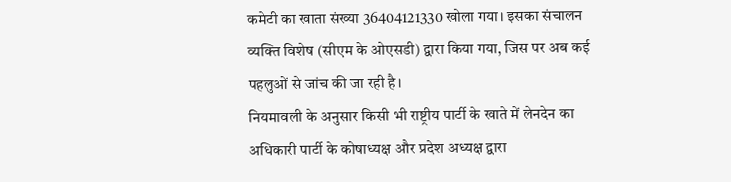कमेटी का खाता संख्या 36404121330 खोला गया। इसका संचालन व्यक्ति विशेष (सीएम के ओएसडी) द्वारा किया गया, जिस पर अब कई पहलुओं से जांच की जा रही है।
नियमावली के अनुसार किसी भी राष्ट्रीय पार्टी के खाते में लेनदेन का अधिकारी पार्टी के कोषाध्यक्ष और प्रदेश अध्यक्ष द्वारा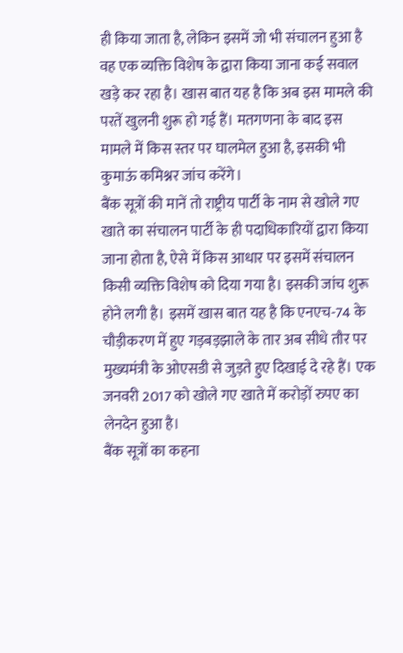ही किया जाता है, लेकिन इसमें जो भी संचालन हुआ है वह एक व्यक्ति विशेष के द्वारा किया जाना कई सवाल खड़े कर रहा है। खास बात यह है कि अब इस मामले की परतें खुलनी शुरू हो गई हैं। मतगणना के बाद इस मामले में किस स्तर पर घालमेल हुआ है, इसकी भी कुमाऊं कमिश्नर जांच करेंगे।
बैंक सूत्रों की मानें तो राष्ट्रीय पार्टी के नाम से खोले गए खाते का संचालन पार्टी के ही पदाधिकारियों द्वारा किया जाना होता है, ऐसे में किस आधार पर इसमें संचालन किसी व्यक्ति विशेष को दिया गया है। इसकी जांच शुरू होने लगी है। इसमें खास बात यह है कि एनएच-74 के चौड़ीकरण में हुए गड़बड़झाले के तार अब सीधे तौर पर मुख्यमंत्री के ओएसडी से जुड़ते हुए दिखाई दे रहे हैं। एक जनवरी 2017 को खोले गए खाते में करोड़ों रुपए का लेनदेन हुआ है।
बैंक सूत्रों का कहना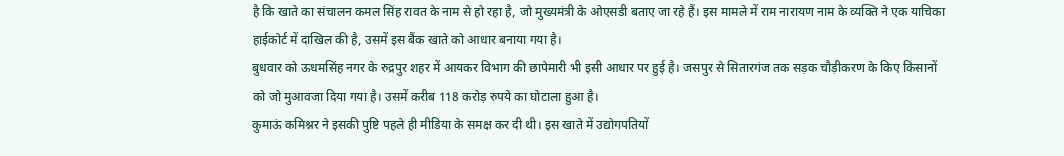है कि खाते का संचालन कमल सिंह रावत के नाम से हो रहा है, जो मुख्यमंत्री के ओएसडी बताए जा रहे हैं। इस मामले में राम नारायण नाम के व्यक्ति ने एक याचिका हाईकोर्ट में दाखिल की है, उसमें इस बैंक खाते को आधार बनाया गया है।
बुधवार को ऊधमसिंह नगर के रुद्रपुर शहर में आयकर विभाग की छापेमारी भी इसी आधार पर हुई है। जसपुर से सितारगंज तक सड़क चौड़ीकरण के किए किसानों को जो मुआवजा दिया गया है। उसमें करीब 118 करोड़ रुपये का घोटाला हुआ है।
कुमाऊं कमिश्नर ने इसकी पुष्टि पहले ही मीडिया के समक्ष कर दी थी। इस खाते में उद्योगपतियों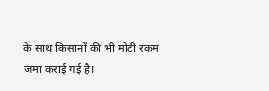के साथ किसानों की भी मोटी रकम जमा कराई गई है।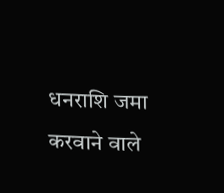धनराशि जमा करवाने वाले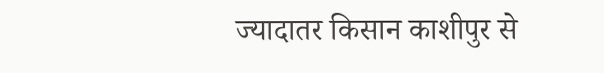ज्यादातर किसान काशीपुर से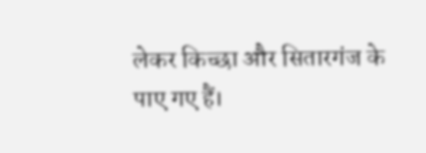लेकर किच्छा और सितारगंज के पाए गए हैं।